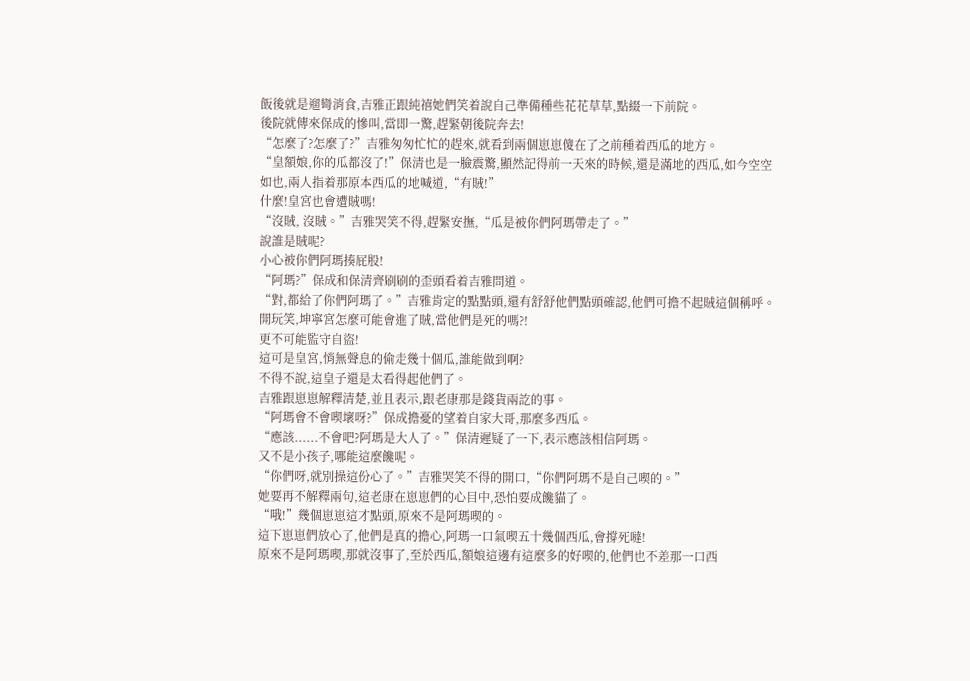飯後就是遛彎消食,吉雅正跟純禧她們笑着說自己準備種些花花草草,點綴一下前院。
後院就傳來保成的慘叫,當即一驚,趕緊朝後院奔去!
“怎麼了?怎麼了?”吉雅匆匆忙忙的趕來,就看到兩個崽崽傻在了之前種着西瓜的地方。
“皇額娘,你的瓜都沒了!”保清也是一臉震驚,顯然記得前一天來的時候,還是滿地的西瓜,如今空空如也,兩人指着那原本西瓜的地喊道,“有賊!”
什麼!皇宮也會遭賊嗎!
“沒賊, 沒賊。”吉雅哭笑不得,趕緊安撫,“瓜是被你們阿瑪帶走了。”
說誰是賊呢?
小心被你們阿瑪揍屁股!
“阿瑪?”保成和保清齊刷刷的歪頭看着吉雅問道。
“對,都給了你們阿瑪了。”吉雅肯定的點點頭,還有舒舒他們點頭確認,他們可擔不起賊這個稱呼。
開玩笑,坤寧宮怎麼可能會進了賊,當他們是死的嗎?!
更不可能監守自盜!
這可是皇宮,悄無聲息的偷走幾十個瓜,誰能做到啊?
不得不說,這皇子還是太看得起他們了。
吉雅跟崽崽解釋清楚,並且表示,跟老康那是錢貨兩訖的事。
“阿瑪會不會喫壞呀?”保成擔憂的望着自家大哥,那麼多西瓜。
“應該......不會吧?阿瑪是大人了。”保清遲疑了一下,表示應該相信阿瑪。
又不是小孩子,哪能這麼饞呢。
“你們呀,就別操這份心了。”吉雅哭笑不得的開口,“你們阿瑪不是自己喫的。”
她要再不解釋兩句,這老康在崽崽們的心目中,恐怕要成饞貓了。
“哦!”幾個崽崽這才點頭,原來不是阿瑪喫的。
這下崽崽們放心了,他們是真的擔心,阿瑪一口氣喫五十幾個西瓜,會撐死噠!
原來不是阿瑪喫,那就沒事了,至於西瓜,額娘這邊有這麼多的好喫的,他們也不差那一口西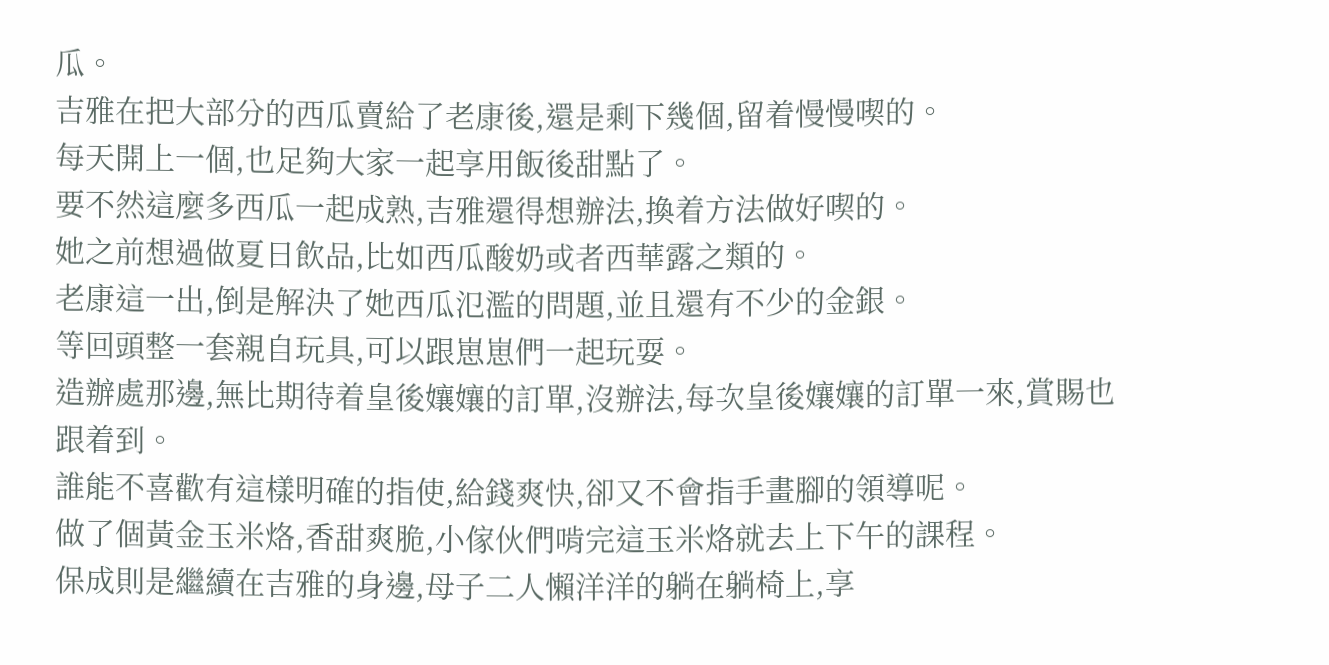瓜。
吉雅在把大部分的西瓜賣給了老康後,還是剩下幾個,留着慢慢喫的。
每天開上一個,也足夠大家一起享用飯後甜點了。
要不然這麼多西瓜一起成熟,吉雅還得想辦法,換着方法做好喫的。
她之前想過做夏日飲品,比如西瓜酸奶或者西華露之類的。
老康這一出,倒是解決了她西瓜氾濫的問題,並且還有不少的金銀。
等回頭整一套親自玩具,可以跟崽崽們一起玩耍。
造辦處那邊,無比期待着皇後孃孃的訂單,沒辦法,每次皇後孃孃的訂單一來,賞賜也跟着到。
誰能不喜歡有這樣明確的指使,給錢爽快,卻又不會指手畫腳的領導呢。
做了個黃金玉米烙,香甜爽脆,小傢伙們啃完這玉米烙就去上下午的課程。
保成則是繼續在吉雅的身邊,母子二人懶洋洋的躺在躺椅上,享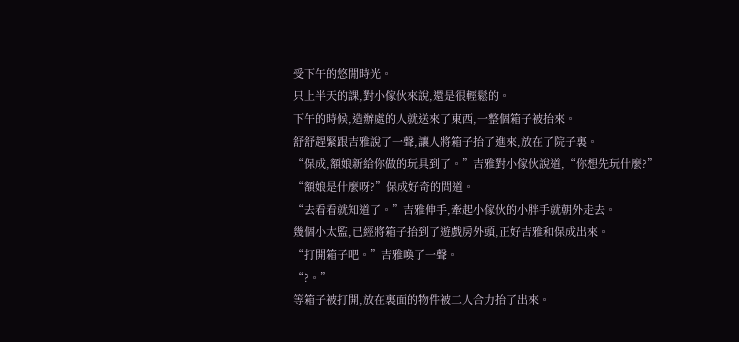受下午的悠閒時光。
只上半天的課,對小傢伙來說,還是很輕鬆的。
下午的時候,造辦處的人就送來了東西,一整個箱子被抬來。
舒舒趕緊跟吉雅說了一聲,讓人將箱子抬了進來,放在了院子裏。
“保成,額娘新給你做的玩具到了。”吉雅對小傢伙說道,“你想先玩什麼?”
“額娘是什麼呀?”保成好奇的問道。
“去看看就知道了。”吉雅伸手,牽起小傢伙的小胖手就朝外走去。
幾個小太監,已經將箱子抬到了遊戲房外頭,正好吉雅和保成出來。
“打開箱子吧。”吉雅喚了一聲。
“?。”
等箱子被打開,放在裏面的物件被二人合力抬了出來。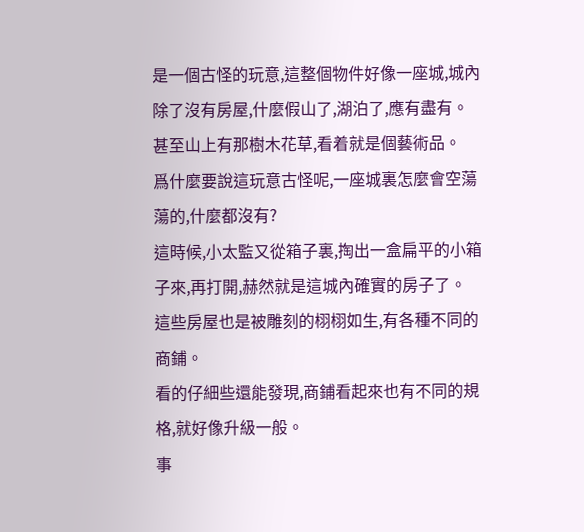是一個古怪的玩意,這整個物件好像一座城,城內除了沒有房屋,什麼假山了,湖泊了,應有盡有。
甚至山上有那樹木花草,看着就是個藝術品。
爲什麼要說這玩意古怪呢,一座城裏怎麼會空蕩蕩的,什麼都沒有?
這時候,小太監又從箱子裏,掏出一盒扁平的小箱子來,再打開,赫然就是這城內確實的房子了。
這些房屋也是被雕刻的栩栩如生,有各種不同的商鋪。
看的仔細些還能發現,商鋪看起來也有不同的規格,就好像升級一般。
事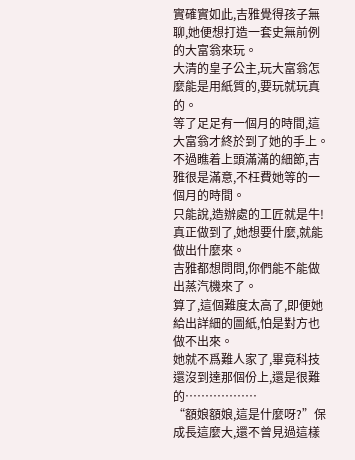實確實如此,吉雅覺得孩子無聊,她便想打造一套史無前例的大富翁來玩。
大清的皇子公主,玩大富翁怎麼能是用紙質的,要玩就玩真的。
等了足足有一個月的時間,這大富翁才終於到了她的手上。
不過瞧着上頭滿滿的細節,吉雅很是滿意,不枉費她等的一個月的時間。
只能說,造辦處的工匠就是牛!
真正做到了,她想要什麼,就能做出什麼來。
吉雅都想問問,你們能不能做出蒸汽機來了。
算了,這個難度太高了,即便她給出詳細的圖紙,怕是對方也做不出來。
她就不爲難人家了,畢竟科技還沒到達那個份上,還是很難的………………
“額娘額娘,這是什麼呀?”保成長這麼大,還不曾見過這樣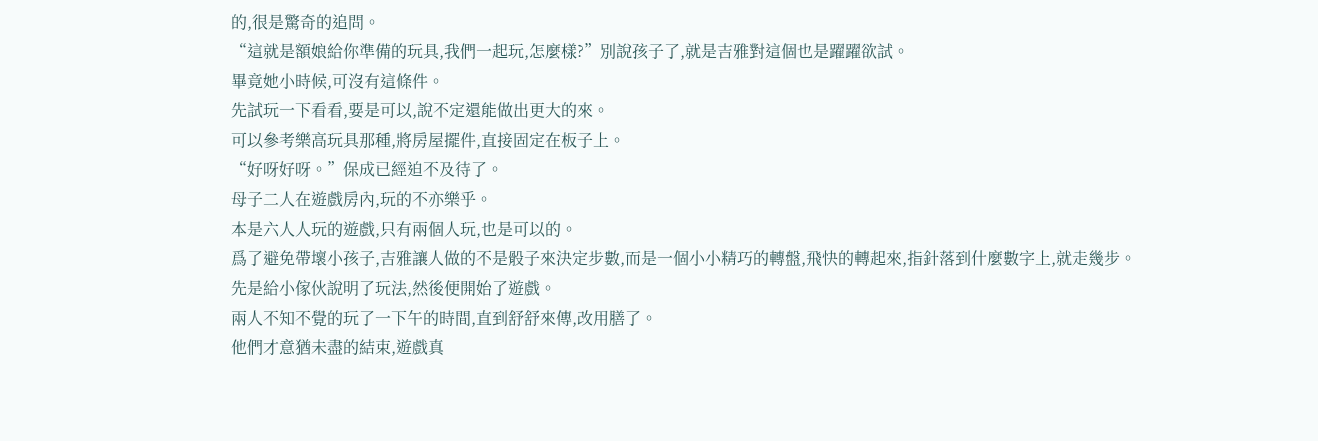的,很是驚奇的追問。
“這就是額娘給你準備的玩具,我們一起玩,怎麼樣?”別說孩子了,就是吉雅對這個也是躍躍欲試。
畢竟她小時候,可沒有這條件。
先試玩一下看看,要是可以,說不定還能做出更大的來。
可以參考樂高玩具那種,將房屋擺件,直接固定在板子上。
“好呀好呀。”保成已經迫不及待了。
母子二人在遊戲房內,玩的不亦樂乎。
本是六人人玩的遊戲,只有兩個人玩,也是可以的。
爲了避免帶壞小孩子,吉雅讓人做的不是骰子來決定步數,而是一個小小精巧的轉盤,飛快的轉起來,指針落到什麼數字上,就走幾步。
先是給小傢伙說明了玩法,然後便開始了遊戲。
兩人不知不覺的玩了一下午的時間,直到舒舒來傳,改用膳了。
他們才意猶未盡的結束,遊戲真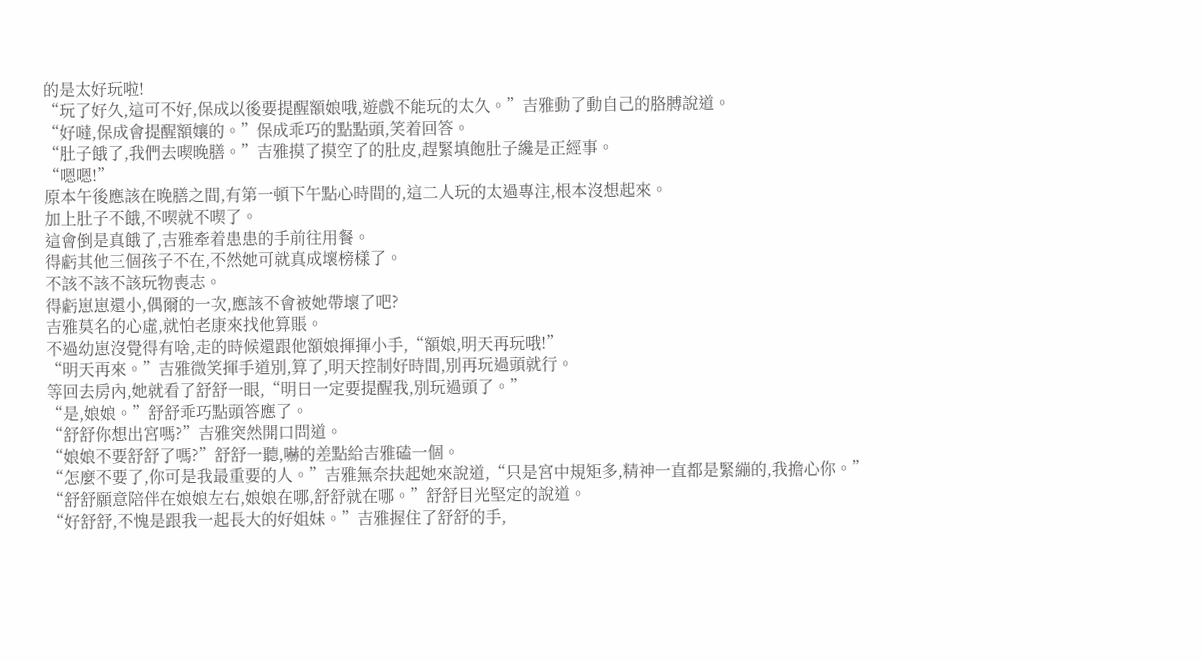的是太好玩啦!
“玩了好久,這可不好,保成以後要提醒額娘哦,遊戲不能玩的太久。”吉雅動了動自己的胳膊說道。
“好噠,保成會提醒額孃的。”保成乖巧的點點頭,笑着回答。
“肚子餓了,我們去喫晚膳。”吉雅摸了摸空了的肚皮,趕緊填飽肚子纔是正經事。
“嗯嗯!”
原本午後應該在晚膳之間,有第一頓下午點心時間的,這二人玩的太過專注,根本沒想起來。
加上肚子不餓,不喫就不喫了。
這會倒是真餓了,吉雅牽着患患的手前往用餐。
得虧其他三個孩子不在,不然她可就真成壞榜樣了。
不該不該不該玩物喪志。
得虧崽崽還小,偶爾的一次,應該不會被她帶壞了吧?
吉雅莫名的心虛,就怕老康來找他算賬。
不過幼崽沒覺得有啥,走的時候還跟他額娘揮揮小手,“額娘,明天再玩哦!”
“明天再來。”吉雅微笑揮手道別,算了,明天控制好時間,別再玩過頭就行。
等回去房內,她就看了舒舒一眼,“明日一定要提醒我,別玩過頭了。”
“是,娘娘。”舒舒乖巧點頭答應了。
“舒舒你想出宮嗎?”吉雅突然開口問道。
“娘娘不要舒舒了嗎?”舒舒一聽,嚇的差點給吉雅磕一個。
“怎麼不要了,你可是我最重要的人。”吉雅無奈扶起她來說道,“只是宮中規矩多,精神一直都是緊繃的,我擔心你。”
“舒舒願意陪伴在娘娘左右,娘娘在哪,舒舒就在哪。”舒舒目光堅定的說道。
“好舒舒,不愧是跟我一起長大的好姐妹。”吉雅握住了舒舒的手,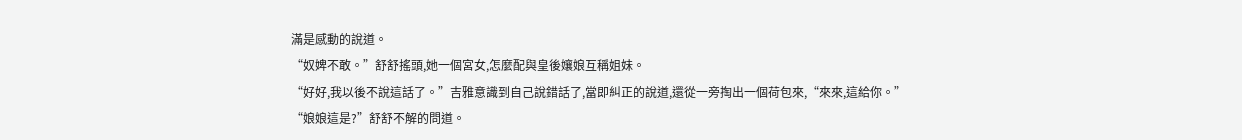滿是感動的說道。
“奴婢不敢。”舒舒搖頭,她一個宮女,怎麼配與皇後孃娘互稱姐妹。
“好好,我以後不說這話了。”吉雅意識到自己說錯話了,當即糾正的說道,還從一旁掏出一個荷包來,“來來,這給你。”
“娘娘這是?”舒舒不解的問道。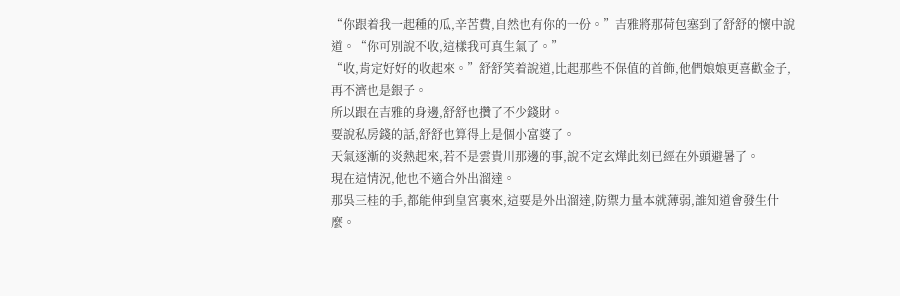“你跟着我一起種的瓜,辛苦費,自然也有你的一份。”吉雅將那荷包塞到了舒舒的懷中說道。“你可別說不收,這樣我可真生氣了。”
“收,肯定好好的收起來。”舒舒笑着說道,比起那些不保值的首飾,他們娘娘更喜歡金子,再不濟也是銀子。
所以跟在吉雅的身邊,舒舒也攢了不少錢財。
要說私房錢的話,舒舒也算得上是個小富婆了。
天氣逐漸的炎熱起來,若不是雲貴川那邊的事,說不定玄燁此刻已經在外頭避暑了。
現在這情況,他也不適合外出溜達。
那吳三桂的手,都能伸到皇宮裏來,這要是外出溜達,防禦力量本就薄弱,誰知道會發生什麼。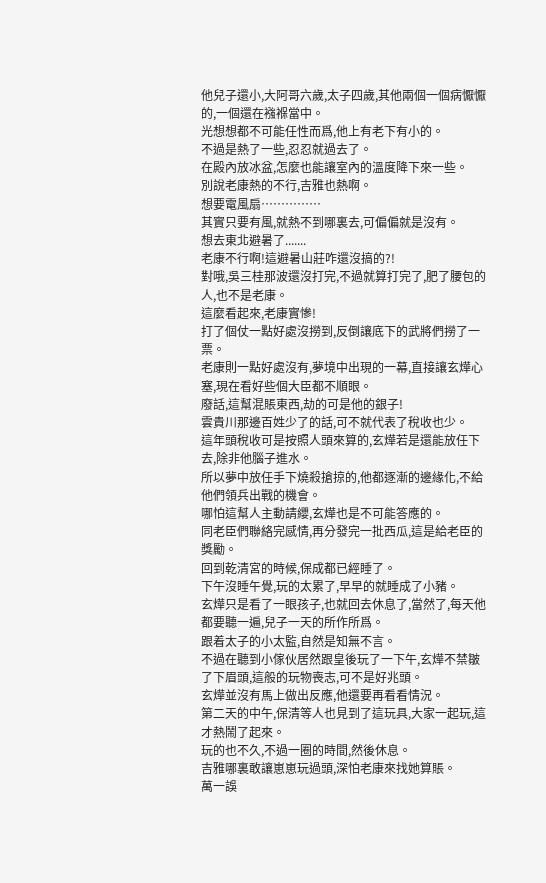他兒子還小,大阿哥六歲,太子四歲,其他兩個一個病懨懨的,一個還在襁褓當中。
光想想都不可能任性而爲,他上有老下有小的。
不過是熱了一些,忍忍就過去了。
在殿內放冰盆,怎麼也能讓室內的溫度降下來一些。
別說老康熱的不行,吉雅也熱啊。
想要電風扇……………
其實只要有風,就熱不到哪裏去,可偏偏就是沒有。
想去東北避暑了.......
老康不行啊!這避暑山莊咋還沒搞的?!
對哦,吳三桂那波還沒打完,不過就算打完了,肥了腰包的人,也不是老康。
這麼看起來,老康實慘!
打了個仗一點好處沒撈到,反倒讓底下的武將們撈了一票。
老康則一點好處沒有,夢境中出現的一幕,直接讓玄燁心塞,現在看好些個大臣都不順眼。
廢話,這幫混賬東西,劫的可是他的銀子!
雲貴川那邊百姓少了的話,可不就代表了稅收也少。
這年頭稅收可是按照人頭來算的,玄燁若是還能放任下去,除非他腦子進水。
所以夢中放任手下燒殺搶掠的,他都逐漸的邊緣化,不給他們領兵出戰的機會。
哪怕這幫人主動請纓,玄燁也是不可能答應的。
同老臣們聯絡完感情,再分發完一批西瓜,這是給老臣的獎勵。
回到乾清宮的時候,保成都已經睡了。
下午沒睡午覺,玩的太累了,早早的就睡成了小豬。
玄燁只是看了一眼孩子,也就回去休息了,當然了,每天他都要聽一遍,兒子一天的所作所爲。
跟着太子的小太監,自然是知無不言。
不過在聽到小傢伙居然跟皇後玩了一下午,玄燁不禁皺了下眉頭,這般的玩物喪志,可不是好兆頭。
玄燁並沒有馬上做出反應,他還要再看看情況。
第二天的中午,保清等人也見到了這玩具,大家一起玩,這才熱鬧了起來。
玩的也不久,不過一圈的時間,然後休息。
吉雅哪裏敢讓崽崽玩過頭,深怕老康來找她算賬。
萬一誤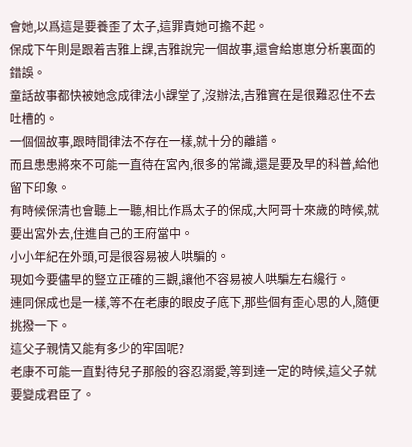會她,以爲這是要養歪了太子,這罪責她可擔不起。
保成下午則是跟着吉雅上課,吉雅說完一個故事,還會給崽崽分析裏面的錯誤。
童話故事都快被她念成律法小課堂了,沒辦法,吉雅實在是很難忍住不去吐槽的。
一個個故事,跟時間律法不存在一樣,就十分的離譜。
而且患患將來不可能一直待在宮內,很多的常識,還是要及早的科普,給他留下印象。
有時候保清也會聽上一聽,相比作爲太子的保成,大阿哥十來歲的時候,就要出宮外去,住進自己的王府當中。
小小年紀在外頭,可是很容易被人哄騙的。
現如今要儘早的豎立正確的三觀,讓他不容易被人哄騙左右纔行。
連同保成也是一樣,等不在老康的眼皮子底下,那些個有歪心思的人,隨便挑撥一下。
這父子親情又能有多少的牢固呢?
老康不可能一直對待兒子那般的容忍溺愛,等到達一定的時候,這父子就要變成君臣了。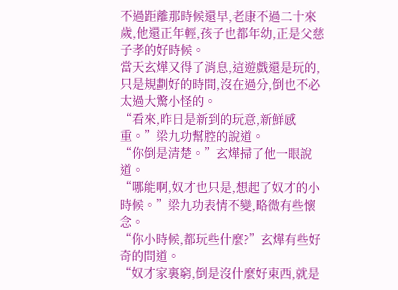不過距離那時候還早,老康不過二十來歲,他還正年輕,孩子也都年幼,正是父慈子孝的好時候。
當天玄燁又得了消息,這遊戲還是玩的,只是規劃好的時間,沒在過分,倒也不必太過大驚小怪的。
“看來,昨日是新到的玩意,新鮮感重。”梁九功幫腔的說道。
“你倒是清楚。”玄燁掃了他一眼說道。
“哪能啊,奴才也只是,想起了奴才的小時候。”梁九功表情不變,略微有些懷念。
“你小時候,都玩些什麼?”玄燁有些好奇的問道。
“奴才家裏窮,倒是沒什麼好東西,就是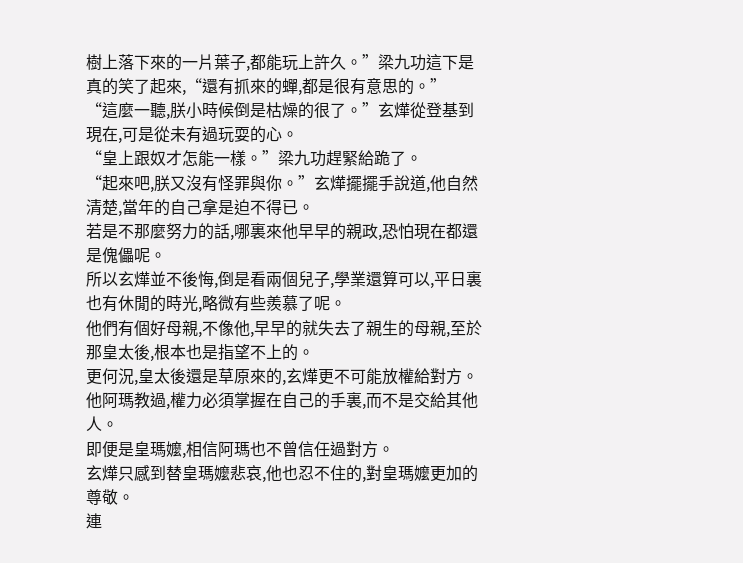樹上落下來的一片葉子,都能玩上許久。”梁九功這下是真的笑了起來,“還有抓來的蟬,都是很有意思的。”
“這麼一聽,朕小時候倒是枯燥的很了。”玄燁從登基到現在,可是從未有過玩耍的心。
“皇上跟奴才怎能一樣。”梁九功趕緊給跪了。
“起來吧,朕又沒有怪罪與你。”玄燁擺擺手說道,他自然清楚,當年的自己拿是迫不得已。
若是不那麼努力的話,哪裏來他早早的親政,恐怕現在都還是傀儡呢。
所以玄燁並不後悔,倒是看兩個兒子,學業還算可以,平日裏也有休閒的時光,略微有些羨慕了呢。
他們有個好母親,不像他,早早的就失去了親生的母親,至於那皇太後,根本也是指望不上的。
更何況,皇太後還是草原來的,玄燁更不可能放權給對方。
他阿瑪教過,權力必須掌握在自己的手裏,而不是交給其他人。
即便是皇瑪嬤,相信阿瑪也不曾信任過對方。
玄燁只感到替皇瑪嬤悲哀,他也忍不住的,對皇瑪嬤更加的尊敬。
連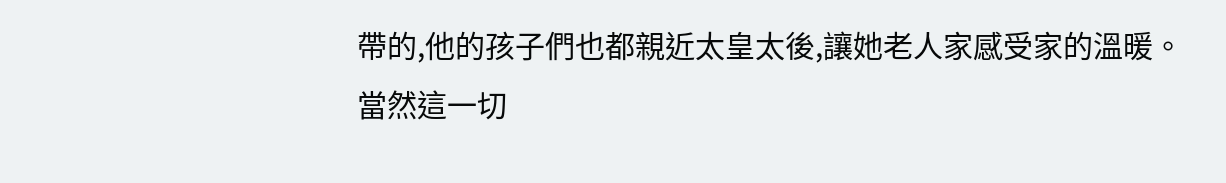帶的,他的孩子們也都親近太皇太後,讓她老人家感受家的溫暖。
當然這一切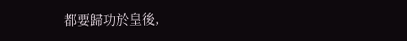都要歸功於皇後,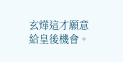玄燁這才願意給皇後機會。